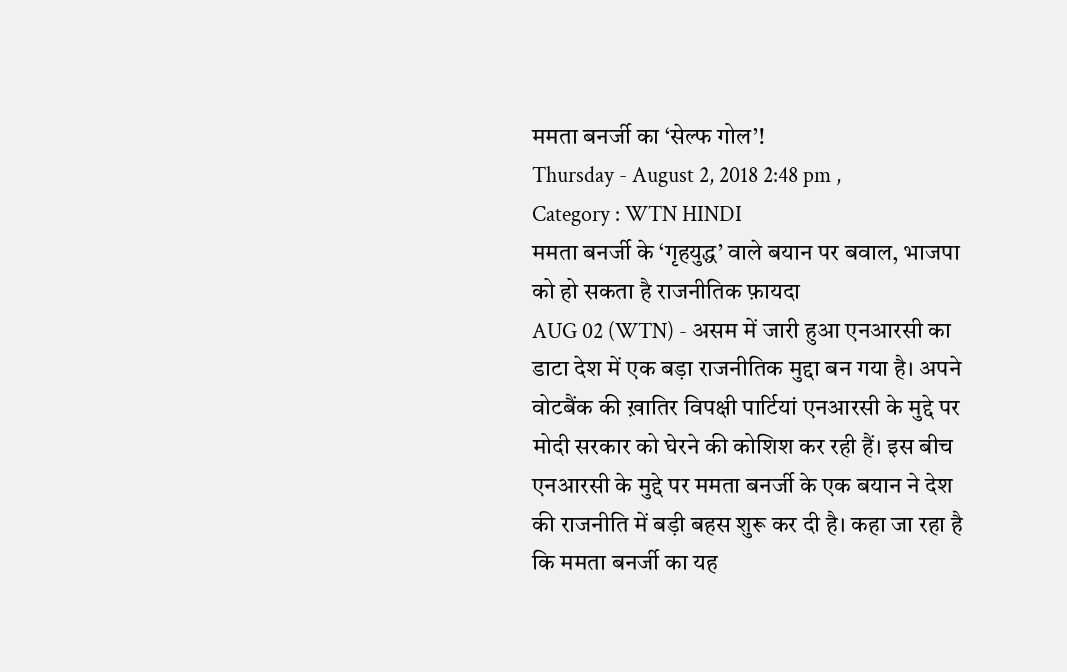ममता बनर्जी का ‘सेल्फ गोल’!
Thursday - August 2, 2018 2:48 pm ,
Category : WTN HINDI
ममता बनर्जी के ‘गृहयुद्ध’ वाले बयान पर बवाल, भाजपा को हो सकता है राजनीतिक फ़ायदा
AUG 02 (WTN) - असम में जारी हुआ एनआरसी का डाटा देश में एक बड़ा राजनीतिक मुद्दा बन गया है। अपने वोटबैंक की ख़ातिर विपक्षी पार्टियां एनआरसी के मुद्दे पर मोदी सरकार को घेरने की कोशिश कर रही हैं। इस बीच एनआरसी के मुद्दे पर ममता बनर्जी के एक बयान ने देश की राजनीति में बड़ी बहस शुरू कर दी है। कहा जा रहा है कि ममता बनर्जी का यह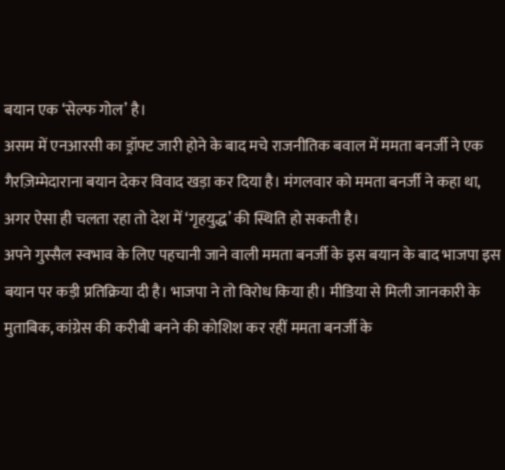बयान एक ‘सेल्फ गोल’ है।
असम में एनआरसी का ड्रॉफ्ट जारी होने के बाद मचे राजनीतिक बवाल में ममता बनर्जी ने एक गैरज़िम्मेदाराना बयान देकर विवाद खड़ा कर दिया है। मंगलवार को ममता बनर्जी ने कहा था, अगर ऐसा ही चलता रहा तो देश में ‘गृहयुद्ध’ की स्थिति हो सकती है।
अपने गुस्सैल स्वभाव के लिए पहचानी जाने वाली ममता बनर्जी के इस बयान के बाद भाजपा इस बयान पर कड़ी प्रतिक्रिया दी है। भाजपा ने तो विरोध किया ही। मीडिया से मिली जानकारी के मुताबिक, कांग्रेस की करीबी बनने की कोशिश कर रहीं ममता बनर्जी के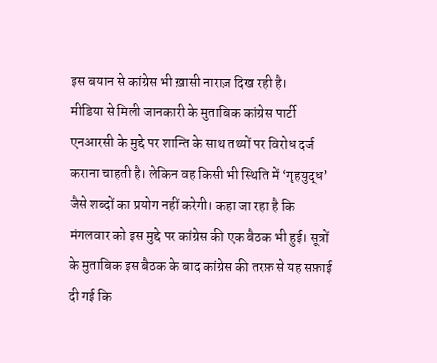इस बयान से कांग्रेस भी ख़ासी नाराज़ दिख रही है।
मीडिया से मिली जानकारी के मुताबिक कांग्रेस पार्टी एनआरसी के मुद्दे पर शान्ति के साथ तथ्यों पर विरोध दर्ज कराना चाहती है। लेकिन वह किसी भी स्थिति में ‘गृहयुद्ध’ जैसे शब्दों का प्रयोग नहीं करेगी। कहा जा रहा है कि मंगलवार को इस मुद्दे पर कांग्रेस की एक बैठक भी हुई। सूत्रों के मुताबिक इस बैठक के बाद कांग्रेस की तरफ़ से यह सफ़ाई दी गई कि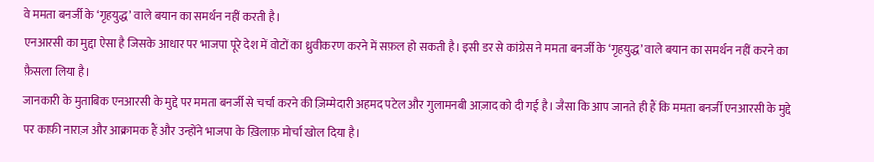वे ममता बनर्जी के ‘गृहयुद्ध’ वाले बयान का समर्थन नहीं करती है।
एनआरसी का मुद्दा ऐसा है जिसके आधार पर भाजपा पूरे देश में वोटों का ध्रुवीकरण करने में सफ़ल हो सकती है। इसी डर से कांग्रेस ने ममता बनर्जी के ‘गृहयुद्ध’ वाले बयान का समर्थन नहीं करने का फ़ैसला लिया है।
जानकारी के मुताबिक एनआरसी के मुद्दे पर ममता बनर्जी से चर्चा करने की ज़िम्मेदारी अहमद पटेल और गुलामनबी आज़ाद को दी गई है। जैसा कि आप जानते ही हैं कि ममता बनर्जी एनआरसी के मुद्दे पर काफ़ी नाराज़ और आक्रामक हैं और उन्होंने भाजपा के ख़िलाफ़ मोर्चा खोल दिया है।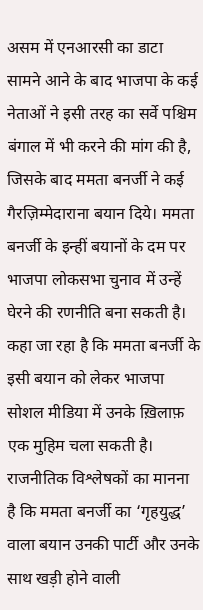असम में एनआरसी का डाटा सामने आने के बाद भाजपा के कई नेताओं ने इसी तरह का सर्वे पश्चिम बंगाल में भी करने की मांग की है, जिसके बाद ममता बनर्जी ने कई गैरज़िम्मेदाराना बयान दिये। ममता बनर्जी के इन्हीं बयानों के दम पर भाजपा लोकसभा चुनाव में उन्हें घेरने की रणनीति बना सकती है। कहा जा रहा है कि ममता बनर्जी के इसी बयान को लेकर भाजपा सोशल मीडिया में उनके ख़िलाफ़ एक मुहिम चला सकती है।
राजनीतिक विश्लेषकों का मानना है कि ममता बनर्जी का ‘गृहयुद्ध’ वाला बयान उनकी पार्टी और उनके साथ खड़ी होने वाली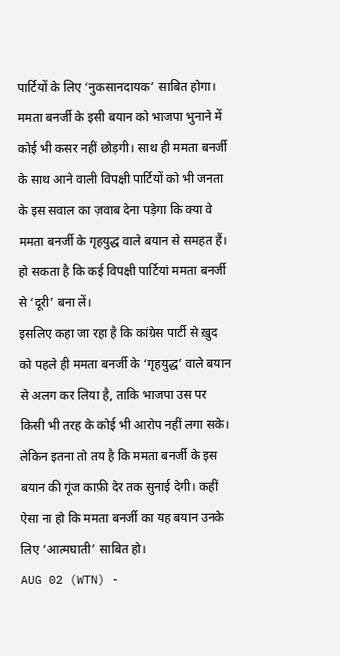पार्टियों के लिए ‘नुकसानदायक’ साबित होगा। ममता बनर्जी के इसी बयान को भाजपा भुनाने में कोई भी कसर नहीं छोड़गी। साथ ही ममता बनर्जी के साथ आने वाली विपक्षी पार्टियों को भी जनता के इस सवाल का ज़वाब देना पड़ेगा कि क्या वे ममता बनर्जी के गृहयुद्ध वाले बयान से समहत हैं। हो सकता है कि कई विपक्षी पार्टियां ममता बनर्जी से ‘दूरी’ बना लें।
इसलिए कहा जा रहा है कि कांग्रेस पार्टी से ख़ुद को पहले ही ममता बनर्जी के ‘गृहयुद्ध’ वाले बयान से अलग कर लिया है, ताकि भाजपा उस पर किसी भी तरह के कोई भी आरोप नहीं लगा सके। लेकिन इतना तो तय है कि ममता बनर्जी के इस बयान की गूंज काफ़ी देर तक सुनाई देगी। कहीं ऐसा ना हो कि ममता बनर्जी का यह बयान उनके लिए ‘आत्मघाती’ साबित हो।
AUG 02 (WTN) -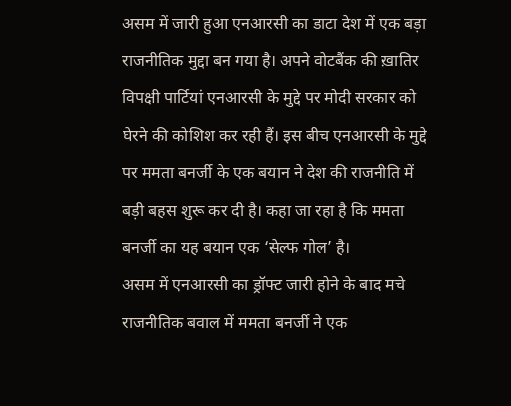असम में जारी हुआ एनआरसी का डाटा देश में एक बड़ा राजनीतिक मुद्दा बन गया है। अपने वोटबैंक की ख़ातिर विपक्षी पार्टियां एनआरसी के मुद्दे पर मोदी सरकार को घेरने की कोशिश कर रही हैं। इस बीच एनआरसी के मुद्दे पर ममता बनर्जी के एक बयान ने देश की राजनीति में बड़ी बहस शुरू कर दी है। कहा जा रहा है कि ममता बनर्जी का यह बयान एक ‘सेल्फ गोल’ है।
असम में एनआरसी का ड्रॉफ्ट जारी होने के बाद मचे राजनीतिक बवाल में ममता बनर्जी ने एक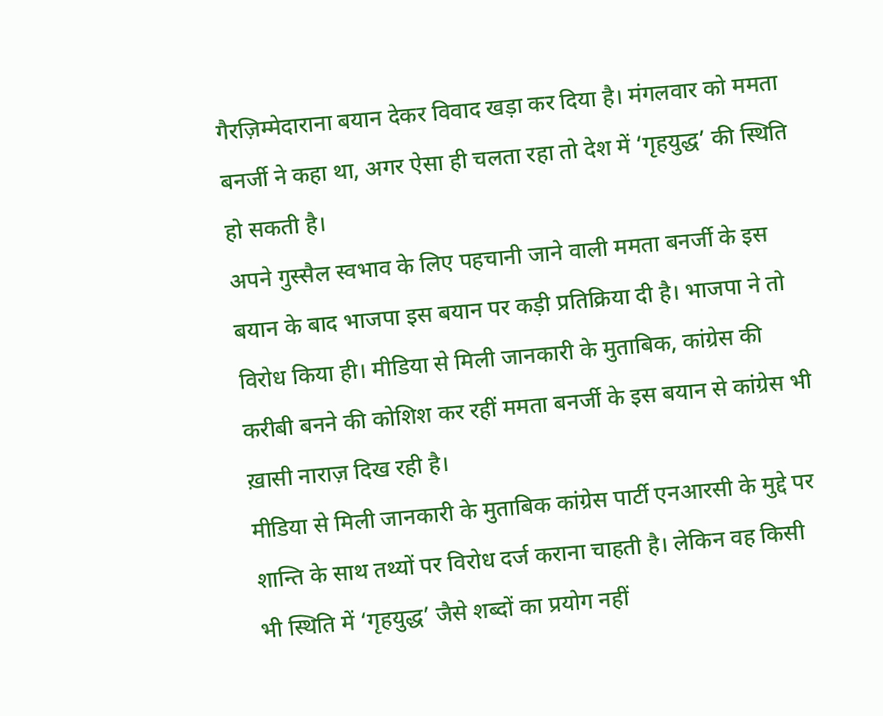गैरज़िम्मेदाराना बयान देकर विवाद खड़ा कर दिया है। मंगलवार को ममता बनर्जी ने कहा था, अगर ऐसा ही चलता रहा तो देश में ‘गृहयुद्ध’ की स्थिति हो सकती है।
अपने गुस्सैल स्वभाव के लिए पहचानी जाने वाली ममता बनर्जी के इस बयान के बाद भाजपा इस बयान पर कड़ी प्रतिक्रिया दी है। भाजपा ने तो विरोध किया ही। मीडिया से मिली जानकारी के मुताबिक, कांग्रेस की करीबी बनने की कोशिश कर रहीं ममता बनर्जी के इस बयान से कांग्रेस भी ख़ासी नाराज़ दिख रही है।
मीडिया से मिली जानकारी के मुताबिक कांग्रेस पार्टी एनआरसी के मुद्दे पर शान्ति के साथ तथ्यों पर विरोध दर्ज कराना चाहती है। लेकिन वह किसी भी स्थिति में ‘गृहयुद्ध’ जैसे शब्दों का प्रयोग नहीं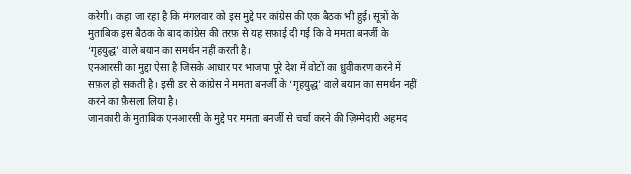करेगी। कहा जा रहा है कि मंगलवार को इस मुद्दे पर कांग्रेस की एक बैठक भी हुई। सूत्रों के मुताबिक इस बैठक के बाद कांग्रेस की तरफ़ से यह सफ़ाई दी गई कि वे ममता बनर्जी के ‘गृहयुद्ध’ वाले बयान का समर्थन नहीं करती है।
एनआरसी का मुद्दा ऐसा है जिसके आधार पर भाजपा पूरे देश में वोटों का ध्रुवीकरण करने में सफ़ल हो सकती है। इसी डर से कांग्रेस ने ममता बनर्जी के ‘गृहयुद्ध’ वाले बयान का समर्थन नहीं करने का फ़ैसला लिया है।
जानकारी के मुताबिक एनआरसी के मुद्दे पर ममता बनर्जी से चर्चा करने की ज़िम्मेदारी अहमद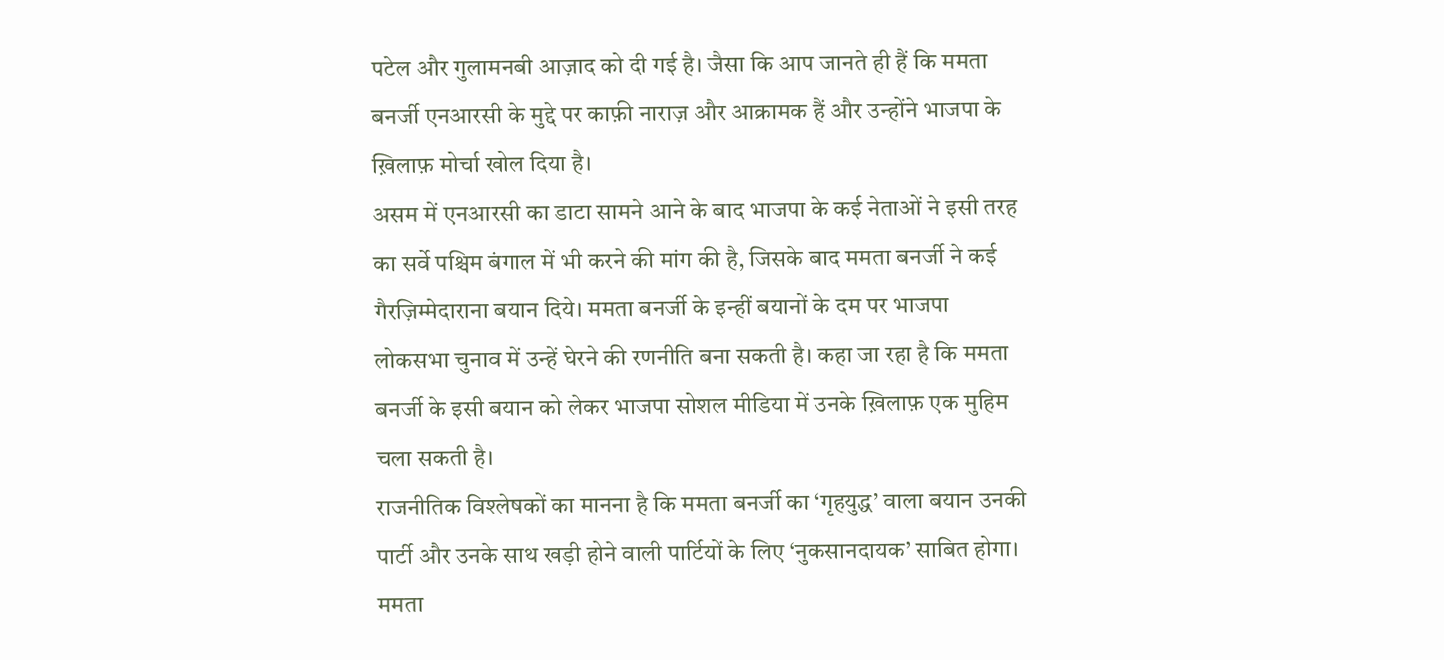पटेल और गुलामनबी आज़ाद को दी गई है। जैसा कि आप जानते ही हैं कि ममता बनर्जी एनआरसी के मुद्दे पर काफ़ी नाराज़ और आक्रामक हैं और उन्होंने भाजपा के ख़िलाफ़ मोर्चा खोल दिया है।
असम में एनआरसी का डाटा सामने आने के बाद भाजपा के कई नेताओं ने इसी तरह का सर्वे पश्चिम बंगाल में भी करने की मांग की है, जिसके बाद ममता बनर्जी ने कई गैरज़िम्मेदाराना बयान दिये। ममता बनर्जी के इन्हीं बयानों के दम पर भाजपा लोकसभा चुनाव में उन्हें घेरने की रणनीति बना सकती है। कहा जा रहा है कि ममता बनर्जी के इसी बयान को लेकर भाजपा सोशल मीडिया में उनके ख़िलाफ़ एक मुहिम चला सकती है।
राजनीतिक विश्लेषकों का मानना है कि ममता बनर्जी का ‘गृहयुद्ध’ वाला बयान उनकी पार्टी और उनके साथ खड़ी होने वाली पार्टियों के लिए ‘नुकसानदायक’ साबित होगा। ममता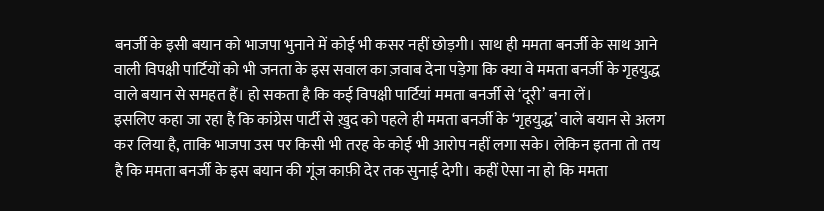बनर्जी के इसी बयान को भाजपा भुनाने में कोई भी कसर नहीं छोड़गी। साथ ही ममता बनर्जी के साथ आने वाली विपक्षी पार्टियों को भी जनता के इस सवाल का ज़वाब देना पड़ेगा कि क्या वे ममता बनर्जी के गृहयुद्ध वाले बयान से समहत हैं। हो सकता है कि कई विपक्षी पार्टियां ममता बनर्जी से ‘दूरी’ बना लें।
इसलिए कहा जा रहा है कि कांग्रेस पार्टी से ख़ुद को पहले ही ममता बनर्जी के ‘गृहयुद्ध’ वाले बयान से अलग कर लिया है, ताकि भाजपा उस पर किसी भी तरह के कोई भी आरोप नहीं लगा सके। लेकिन इतना तो तय है कि ममता बनर्जी के इस बयान की गूंज काफ़ी देर तक सुनाई देगी। कहीं ऐसा ना हो कि ममता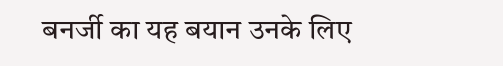बनर्जी का यह बयान उनके लिए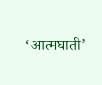‘आत्मघाती’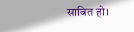साबित हो।